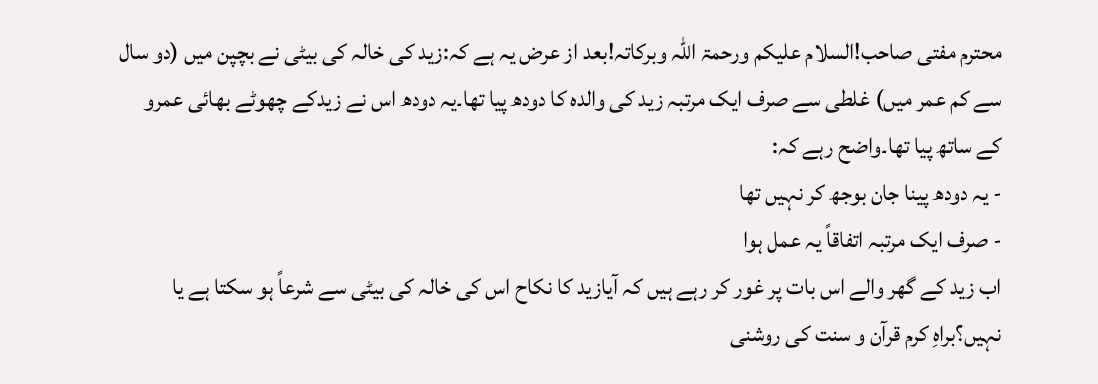محترم مفتی صاحب!السلام علیکم ورحمۃ اللہ وبرکاتہ!بعد از عرض یہ ہے کہ:زید کی خالہ کی بیٹی نے بچپن میں (دو سال سے کم عمر میں) غلطی سے صرف ایک مرتبہ زید کی والدہ کا دودھ پیا تھا۔یہ دودھ اس نے زیدکے چھوٹے بھائی عمرو کے ساتھ پیا تھا۔واضح رہے کہ:
- یہ دودھ پینا جان بوجھ کر نہیں تھا
- صرف ایک مرتبہ اتفاقاً یہ عمل ہوا
اب زید کے گھر والے اس بات پر غور کر رہے ہیں کہ آیازید کا نکاح اس کی خالہ کی بیٹی سے شرعاً ہو سکتا ہے یا نہیں؟براہِ کرم قرآن و سنت کی روشنی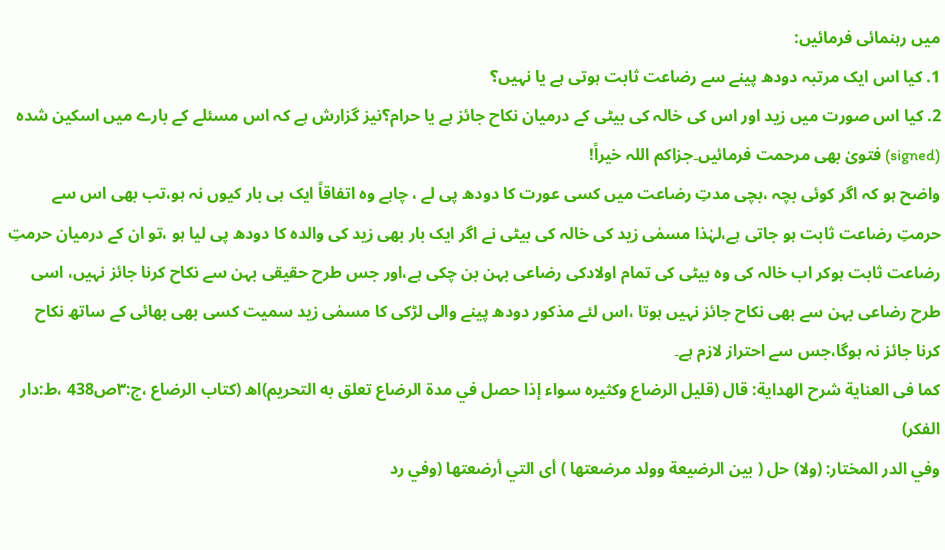میں رہنمائی فرمائیں:
1. کیا اس ایک مرتبہ دودھ پینے سے رضاعت ثابت ہوتی ہے یا نہیں؟
2. کیا اس صورت میں زید اور اس کی خالہ کی بیٹی کے درمیان نکاح جائز ہے یا حرام؟نیز گزارش ہے کہ اس مسئلے کے بارے میں اسکین شدہ (signed) فتویٰ بھی مرحمت فرمائیں۔جزاکم اللہ خیراً!
واضح ہو کہ اگر کوئی بچہ ،بچی مدتِ رضاعت میں کسی عورت کا دودھ پی لے ، چاہے وہ اتفاقاً ایک ہی بار کیوں نہ ہو،تب بھی اس سے حرمتِ رضاعت ثابت ہو جاتی ہے،لہٰذا مسمٰی زید کی خالہ کی بیٹی نے اگر ایک بار بھی زید کی والدہ کا دودھ پی لیا ہو ،تو ان کے درمیان حرمتِ رضاعت ثابت ہوکر اب خالہ کی وہ بیٹی کی تمام اولادکی رضاعی بہن بن چکی ہے،اور جس طرح حقیقی بہن سے نکاح کرنا جائز نہیں، اسی طرح رضاعی بہن سے بھی نکاح جائز نہیں ہوتا ،اس لئے مذکور دودھ پینے والی لڑکی کا مسمٰی زید سمیت کسی بھی بھائی کے ساتھ نکاح کرنا جائز نہ ہوگا،جس سے احتراز لازم ہے۔
کما فی العناية شرح الهداية: قال (قليل الرضاع وكثيره سواء إذا حصل في مدة الرضاع تعلق به التحريم)اھ (كتاب الرضاع ،ج:۳ص438 ،ط:دار الفکر)
وفي الدر المختار: (ولا) حل ( بين الرضيعة وولد مرضعتها ) أى التي أرضعتها (وفي رد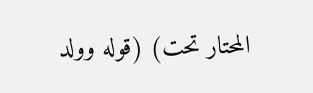المحتار تحت) (قوله وولد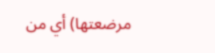مرضعتها) أي من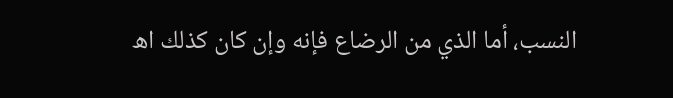النسب، أما الذي من الرضاع فإنه وإن كان كذلك اھ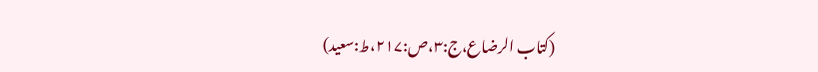(کتاب الرضاع،ج:۳،ص:۲۱۷،ط:سعید)